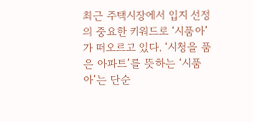최근 주택시장에서 입지 선정의 중요한 키워드로 ‘시품아’가 떠오르고 있다. ‘시청을 품은 아파트’를 뜻하는 ‘시품아’는 단순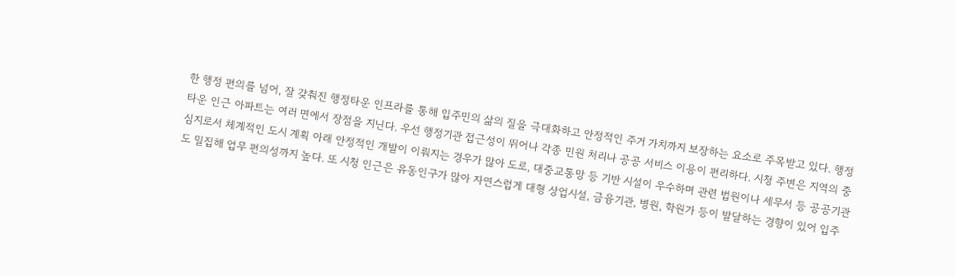한 행정 편의를 넘어, 잘 갖춰진 행정타운 인프라를 통해 입주민의 삶의 질을 극대화하고 안정적인 주거 가치까지 보장하는 요소로 주목받고 있다. 행정타운 인근 아파트는 여러 면에서 장점을 지닌다. 우선 행정기관 접근성이 뛰어나 각종 민원 처리나 공공 서비스 이용이 편리하다. 시청 주변은 지역의 중심지로서 체계적인 도시 계획 아래 안정적인 개발이 이뤄지는 경우가 많아 도로, 대중교통망 등 기반 시설이 우수하며 관련 법원이나 세무서 등 공공기관도 밀집해 업무 편의성까지 높다. 또 시청 인근은 유동인구가 많아 자연스럽게 대형 상업시설, 금융기관, 병원, 학원가 등이 발달하는 경향이 있어 입주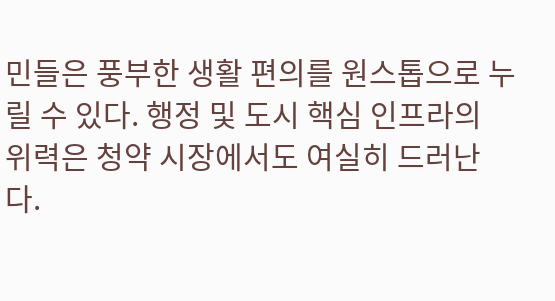민들은 풍부한 생활 편의를 원스톱으로 누릴 수 있다. 행정 및 도시 핵심 인프라의 위력은 청약 시장에서도 여실히 드러난다.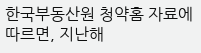한국부동산원 청약홈 자료에 따르면, 지난해